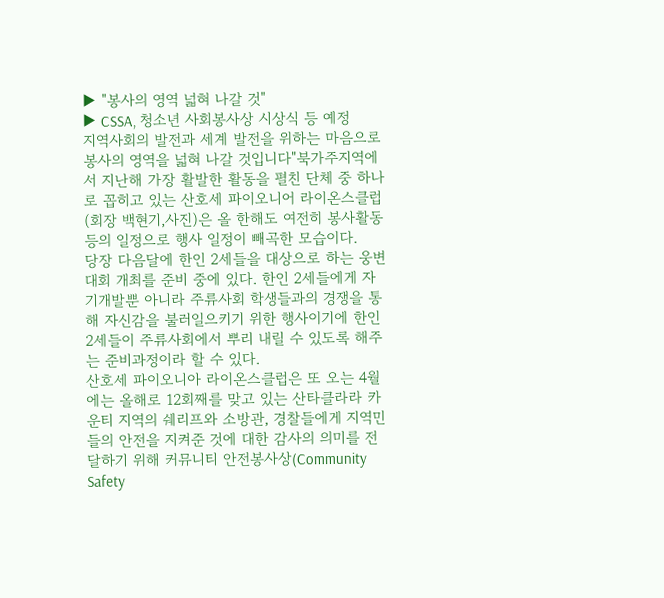▶ "봉사의 영역 넓혀 나갈 것"
▶ CSSA, 청소년 사회봉사상 시상식 등 예정
지역사회의 발전과 세계 발전을 위하는 마음으로 봉사의 영역을 넓혀 나갈 것입니다"북가주지역에서 지난해 가장 활발한 활동을 펼친 단체 중 하나로 꼽히고 있는 산호세 파이오니어 라이온스클럽(회장 백현기,사진)은 올 한해도 여전히 봉사활동 등의 일정으로 행사 일정이 빼곡한 모습이다.
당장 다음달에 한인 2세들을 대상으로 하는 웅변대회 개최를 준비 중에 있다. 한인 2세들에게 자기개발뿐 아니라 주류사회 학생들과의 경쟁을 통해 자신감을 불러일으키기 위한 행사이기에 한인2세들이 주류사회에서 뿌리 내릴 수 있도록 해주는 준비과정이라 할 수 있다.
산호세 파이오니아 라이온스클럽은 또 오는 4월에는 올해로 12회째를 맞고 있는 산타클라라 카운티 지역의 쉐리프와 소방관, 경찰들에게 지역민들의 안전을 지켜준 것에 대한 감사의 의미를 전달하기 위해 커뮤니티 안전봉사상(Community Safety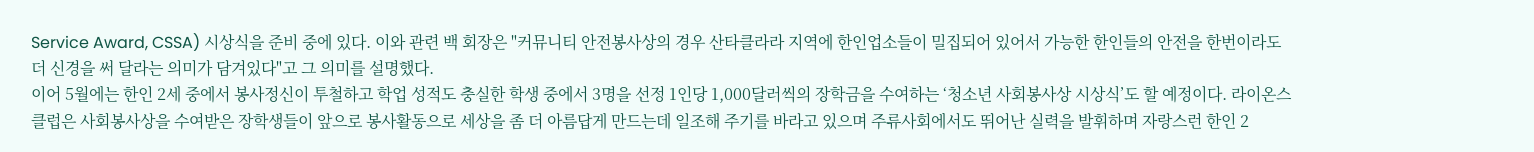Service Award, CSSA) 시상식을 준비 중에 있다. 이와 관련 백 회장은 "커뮤니티 안전봉사상의 경우 산타클라라 지역에 한인업소들이 밀집되어 있어서 가능한 한인들의 안전을 한번이라도 더 신경을 써 달라는 의미가 담겨있다"고 그 의미를 설명했다.
이어 5월에는 한인 2세 중에서 봉사정신이 투철하고 학업 성적도 충실한 학생 중에서 3명을 선정 1인당 1,000달러씩의 장학금을 수여하는 ‘청소년 사회봉사상 시상식’도 할 예정이다. 라이온스클럽은 사회봉사상을 수여받은 장학생들이 앞으로 봉사활동으로 세상을 좀 더 아름답게 만드는데 일조해 주기를 바라고 있으며 주류사회에서도 뛰어난 실력을 발휘하며 자랑스런 한인 2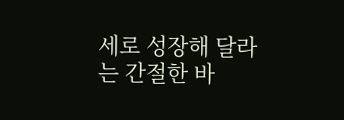세로 성장해 달라는 간절한 바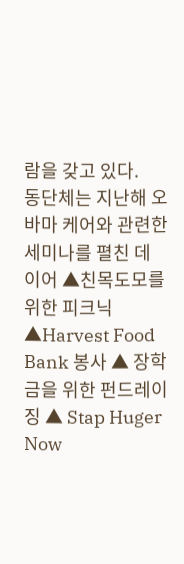람을 갖고 있다.
동단체는 지난해 오바마 케어와 관련한 세미나를 펼친 데 이어 ▲친목도모를 위한 피크닉 ▲Harvest Food Bank 봉사 ▲ 장학금을 위한 펀드레이징 ▲ Stap Huger Now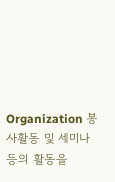Organization 봉사활동 및 세미나 등의 활동을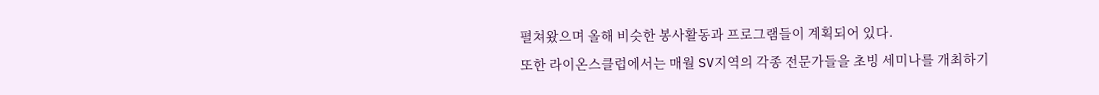펼쳐왔으며 올해 비슷한 봉사활동과 프로그램들이 계획되어 있다.
또한 라이온스클럽에서는 매월 SV지역의 각종 전문가들을 초빙 세미나를 개최하기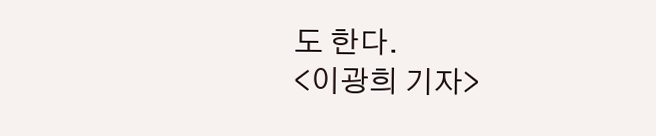도 한다.
<이광희 기자>